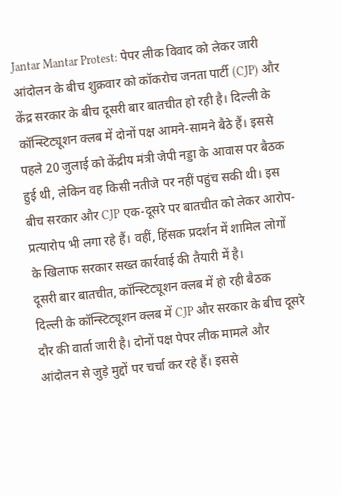Jantar Mantar Protest: पेपर लीक विवाद को लेकर जारी आंदोलन के बीच शुक्रवार को कॉकरोच जनता पार्टी (CJP) और केंद्र सरकार के बीच दूसरी बार बातचीत हो रही है। दिल्ली के कॉन्स्टिट्यूशन क्लब में दोनों पक्ष आमने-सामने बैठे हैं। इससे पहले 20 जुलाई को केंद्रीय मंत्री जेपी नड्डा के आवास पर बैठक हुई थी, लेकिन वह किसी नतीजे पर नहीं पहुंच सकी थी। इस बीच सरकार और CJP एक-दूसरे पर बातचीत को लेकर आरोप-प्रत्यारोप भी लगा रहे हैं। वहीं, हिंसक प्रदर्शन में शामिल लोगों के खिलाफ सरकार सख्त कार्रवाई की तैयारी में है।
दूसरी बार बातचीत, कॉन्स्टिट्यूशन क्लब में हो रही बैठक
दिल्ली के कॉन्स्टिट्यूशन क्लब में CJP और सरकार के बीच दूसरे दौर की वार्ता जारी है। दोनों पक्ष पेपर लीक मामले और आंदोलन से जुड़े मुद्दों पर चर्चा कर रहे हैं। इससे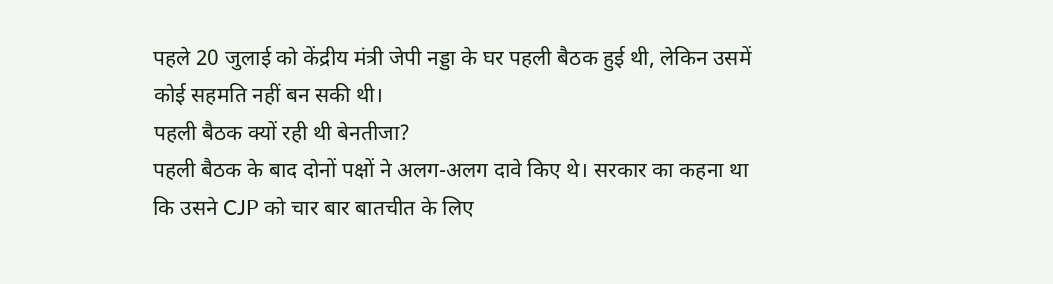पहले 20 जुलाई को केंद्रीय मंत्री जेपी नड्डा के घर पहली बैठक हुई थी, लेकिन उसमें कोई सहमति नहीं बन सकी थी।
पहली बैठक क्यों रही थी बेनतीजा?
पहली बैठक के बाद दोनों पक्षों ने अलग-अलग दावे किए थे। सरकार का कहना था कि उसने CJP को चार बार बातचीत के लिए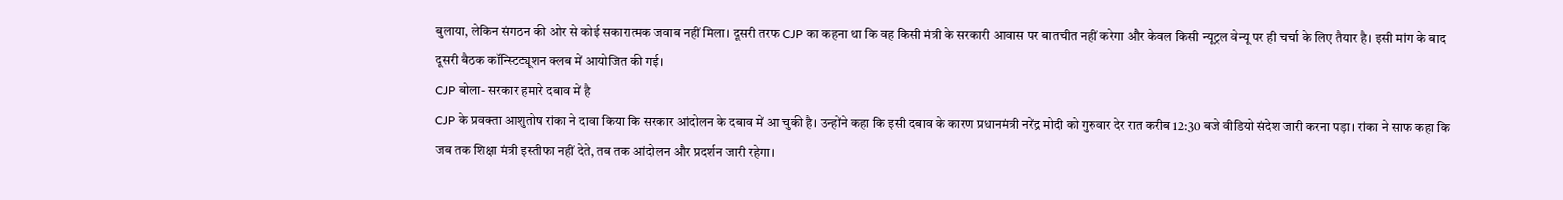बुलाया, लेकिन संगठन की ओर से कोई सकारात्मक जवाब नहीं मिला। दूसरी तरफ CJP का कहना था कि वह किसी मंत्री के सरकारी आवास पर बातचीत नहीं करेगा और केवल किसी न्यूट्रल वेन्यू पर ही चर्चा के लिए तैयार है। इसी मांग के बाद दूसरी बैठक कॉन्स्टिट्यूशन क्लब में आयोजित की गई।
CJP बोला- सरकार हमारे दबाव में है
CJP के प्रवक्ता आशुतोष रांका ने दावा किया कि सरकार आंदोलन के दबाव में आ चुकी है। उन्होंने कहा कि इसी दबाव के कारण प्रधानमंत्री नरेंद्र मोदी को गुरुवार देर रात करीब 12:30 बजे वीडियो संदेश जारी करना पड़ा। रांका ने साफ कहा कि जब तक शिक्षा मंत्री इस्तीफा नहीं देते, तब तक आंदोलन और प्रदर्शन जारी रहेगा।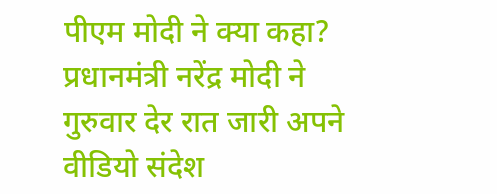पीएम मोदी ने क्या कहा?
प्रधानमंत्री नरेंद्र मोदी ने गुरुवार देर रात जारी अपने वीडियो संदेश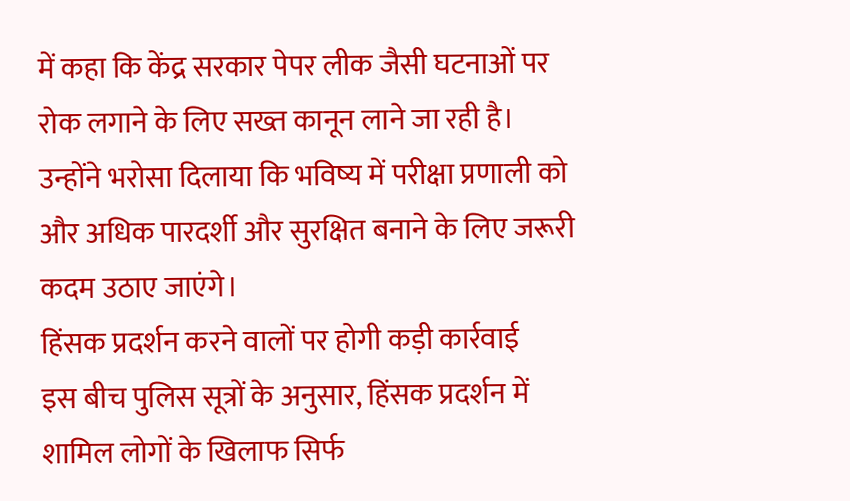में कहा कि केंद्र सरकार पेपर लीक जैसी घटनाओं पर रोक लगाने के लिए सख्त कानून लाने जा रही है। उन्होंने भरोसा दिलाया कि भविष्य में परीक्षा प्रणाली को और अधिक पारदर्शी और सुरक्षित बनाने के लिए जरूरी कदम उठाए जाएंगे।
हिंसक प्रदर्शन करने वालों पर होगी कड़ी कार्रवाई
इस बीच पुलिस सूत्रों के अनुसार, हिंसक प्रदर्शन में शामिल लोगों के खिलाफ सिर्फ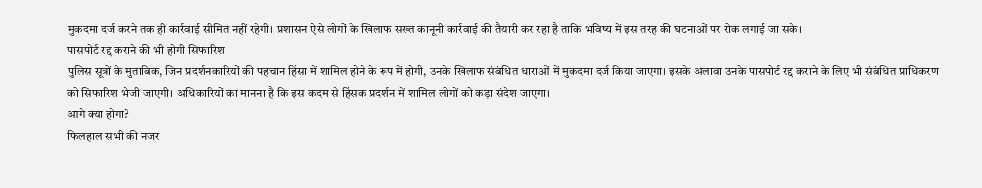मुकदमा दर्ज करने तक ही कार्रवाई सीमित नहीं रहेगी। प्रशासन ऐसे लोगों के खिलाफ सख्त कानूनी कार्रवाई की तैयारी कर रहा है ताकि भविष्य में इस तरह की घटनाओं पर रोक लगाई जा सके।
पासपोर्ट रद्द कराने की भी होगी सिफारिश
पुलिस सूत्रों के मुताबिक, जिन प्रदर्शनकारियों की पहचान हिंसा में शामिल होने के रूप में होगी, उनके खिलाफ संबंधित धाराओं में मुकदमा दर्ज किया जाएगा। इसके अलावा उनके पासपोर्ट रद्द कराने के लिए भी संबंधित प्राधिकरण को सिफारिश भेजी जाएगी। अधिकारियों का मानना है कि इस कदम से हिंसक प्रदर्शन में शामिल लोगों को कड़ा संदेश जाएगा।
आगे क्या होगा?
फिलहाल सभी की नजर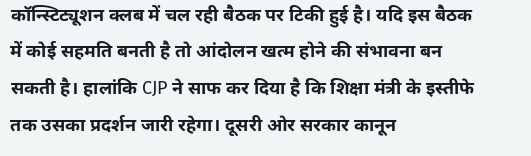कॉन्स्टिट्यूशन क्लब में चल रही बैठक पर टिकी हुई है। यदि इस बैठक में कोई सहमति बनती है तो आंदोलन खत्म होने की संभावना बन सकती है। हालांकि CJP ने साफ कर दिया है कि शिक्षा मंत्री के इस्तीफे तक उसका प्रदर्शन जारी रहेगा। दूसरी ओर सरकार कानून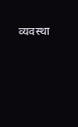व्यवस्था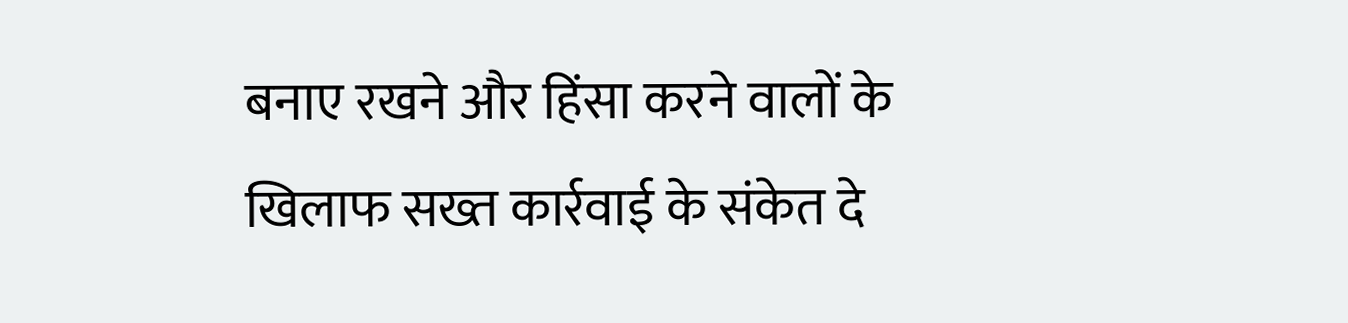बनाए रखने और हिंसा करने वालों के खिलाफ सख्त कार्रवाई के संकेत दे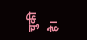चुकी है।